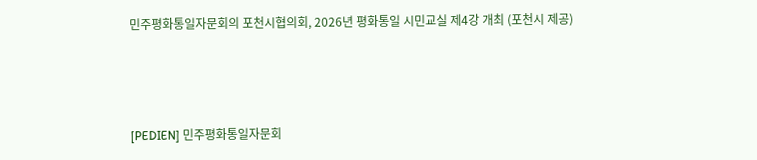민주평화통일자문회의 포천시협의회, 2026년 평화통일 시민교실 제4강 개최 (포천시 제공)



[PEDIEN] 민주평화통일자문회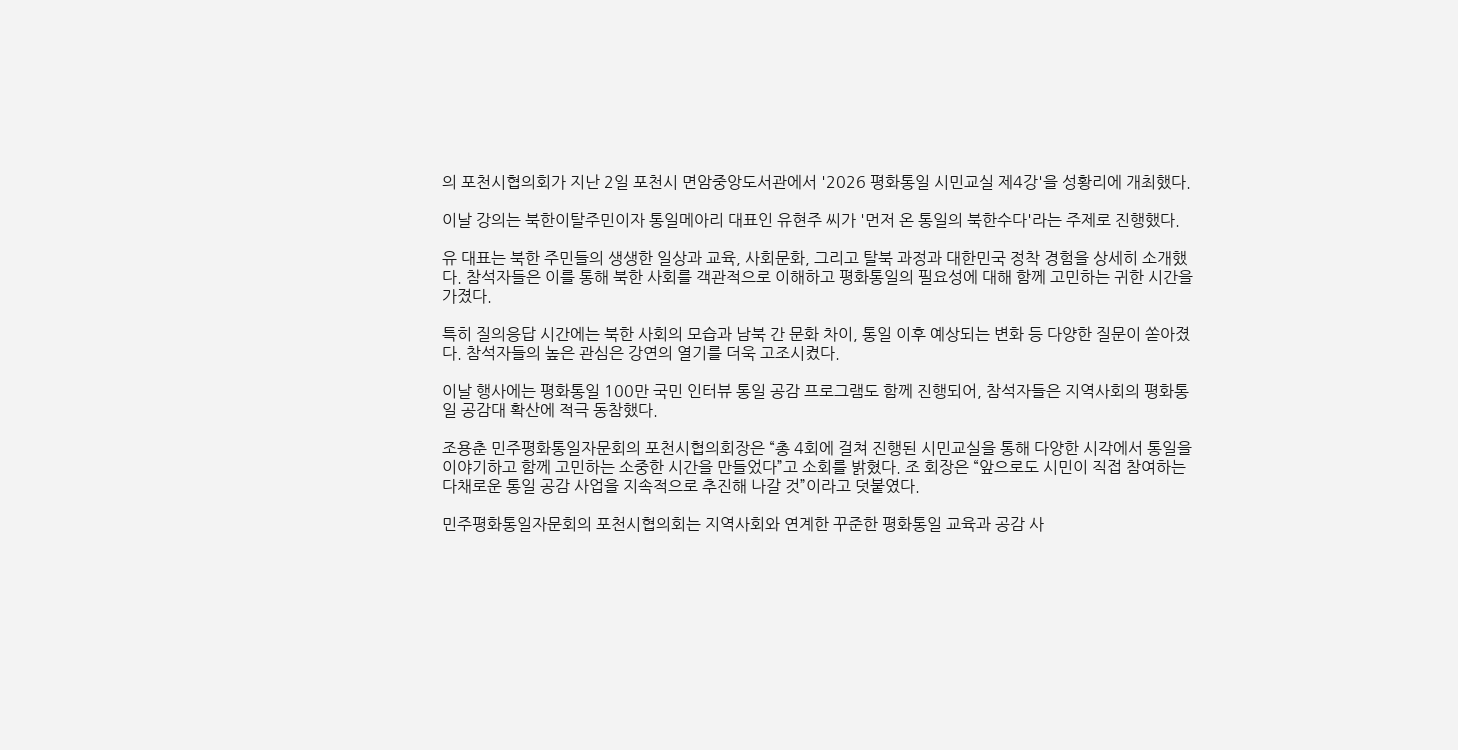의 포천시협의회가 지난 2일 포천시 면암중앙도서관에서 '2026 평화통일 시민교실 제4강'을 성황리에 개최했다.

이날 강의는 북한이탈주민이자 통일메아리 대표인 유현주 씨가 '먼저 온 통일의 북한수다'라는 주제로 진행했다.

유 대표는 북한 주민들의 생생한 일상과 교육, 사회문화, 그리고 탈북 과정과 대한민국 정착 경험을 상세히 소개했다. 참석자들은 이를 통해 북한 사회를 객관적으로 이해하고 평화통일의 필요성에 대해 함께 고민하는 귀한 시간을 가졌다.

특히 질의응답 시간에는 북한 사회의 모습과 남북 간 문화 차이, 통일 이후 예상되는 변화 등 다양한 질문이 쏟아졌다. 참석자들의 높은 관심은 강연의 열기를 더욱 고조시켰다.

이날 행사에는 평화통일 100만 국민 인터뷰 통일 공감 프로그램도 함께 진행되어, 참석자들은 지역사회의 평화통일 공감대 확산에 적극 동참했다.

조용춘 민주평화통일자문회의 포천시협의회장은 “총 4회에 걸쳐 진행된 시민교실을 통해 다양한 시각에서 통일을 이야기하고 함께 고민하는 소중한 시간을 만들었다”고 소회를 밝혔다. 조 회장은 “앞으로도 시민이 직접 참여하는 다채로운 통일 공감 사업을 지속적으로 추진해 나갈 것”이라고 덧붙였다.

민주평화통일자문회의 포천시협의회는 지역사회와 연계한 꾸준한 평화통일 교육과 공감 사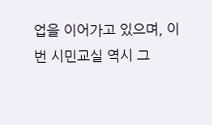업을 이어가고 있으며, 이번 시민교실 역시 그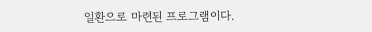일환으로 마련된 프로그램이다.